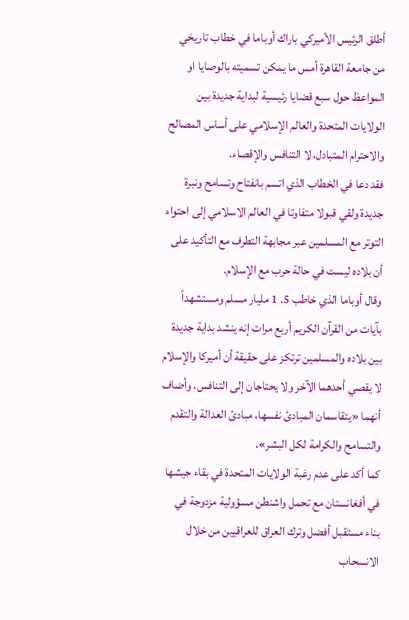أطلق الرئيس الأميركي باراك أوباما في خطاب تاريخي من جامعة القاهرة أمس ما يمكن تسميته بالوصايا او المواعظ حول سبع قضايا رئيسية لبداية جديدة بين الولايات المتحدة والعالم الإسلامي على أساس المصالح والاحترام المتبادل، لا التنافس والإقصاء.
فقد دعا في الخطاب الذي اتسم بانفتاح وتسامح ونبرة جديدة ولقي قبولا متفاوتا في العالم الاسلامي إلى احتواء التوتر مع المسلمين عبر مجابهة التطرف مع التأكيد على أن بلاده ليست في حالة حرب مع الإسلام.
وقال أوباما الذي خاطب 5. 1 مليار مسلم ومستشهداً بآيات من القرآن الكريم أربع مرات إنه ينشد بداية جديدة بين بلاده والمسلمين ترتكز على حقيقة أن أميركا والإسلام لا يقصي أحدهما الآخر ولا يحتاجان إلى التنافس. وأضاف أنهما «يتقاسمان المبادئ نفسها، مبادئ العدالة والتقدم والتسامح والكرامة لكل البشر».
كما أكد على عدم رغبة الولايات المتحدة في بقاء جيشها في أفغانستان مع تحمل واشنطن مسؤولية مزدوجة في بناء مستقبل أفضل وترك العراق للعراقيين من خلال الانسحاب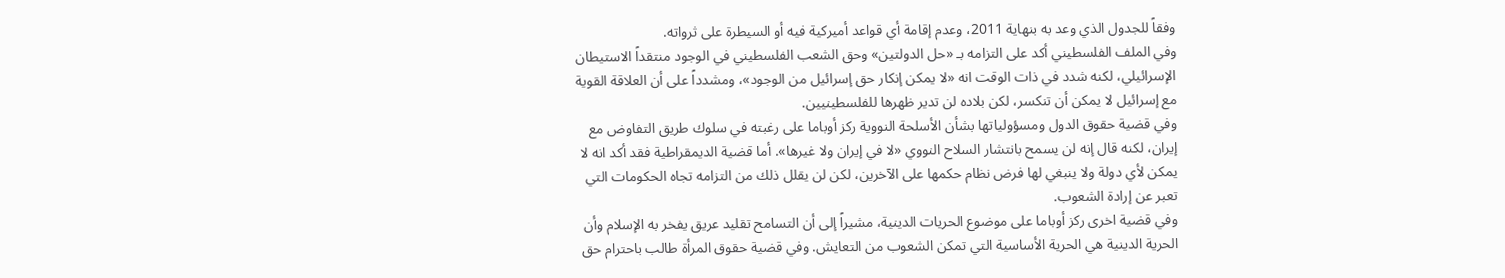وفقاً للجدول الذي وعد به بنهاية 2011، وعدم إقامة أي قواعد أميركية فيه أو السيطرة على ثرواته.
وفي الملف الفلسطيني أكد على التزامه بـ «حل الدولتين» وحق الشعب الفلسطيني في الوجود منتقداً الاستيطان الإسرائيلي، لكنه شدد في ذات الوقت انه «لا يمكن إنكار حق إسرائيل من الوجود»، ومشدداً على أن العلاقة القوية مع إسرائيل لا يمكن أن تنكسر، لكن بلاده لن تدير ظهرها للفلسطينيين.
وفي قضية حقوق الدول ومسؤولياتها بشأن الأسلحة النووية ركز أوباما على رغبته في سلوك طريق التفاوض مع إيران، لكنه قال إنه لن يسمح بانتشار السلاح النووي «لا في إيران ولا غيرها». أما قضية الديمقراطية فقد أكد انه لا يمكن لأي دولة ولا ينبغي لها فرض نظام حكمها على الآخرين، لكن لن يقلل ذلك من التزامه تجاه الحكومات التي تعبر عن إرادة الشعوب.
وفي قضية اخرى ركز أوباما على موضوع الحريات الدينية، مشيراً إلى أن التسامح تقليد عريق يفخر به الإسلام وأن الحرية الدينية هي الحرية الأساسية التي تمكن الشعوب من التعايش. وفي قضية حقوق المرأة طالب باحترام حق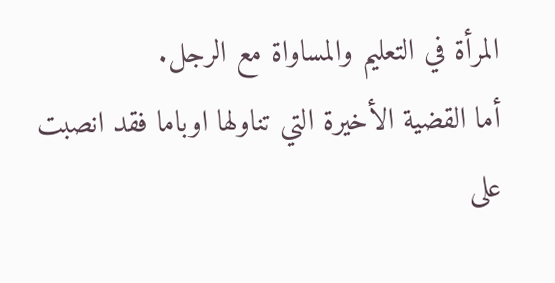المرأة في التعليم والمساواة مع الرجل.
أما القضية الأخيرة التي تناولها اوباما فقد انصبت على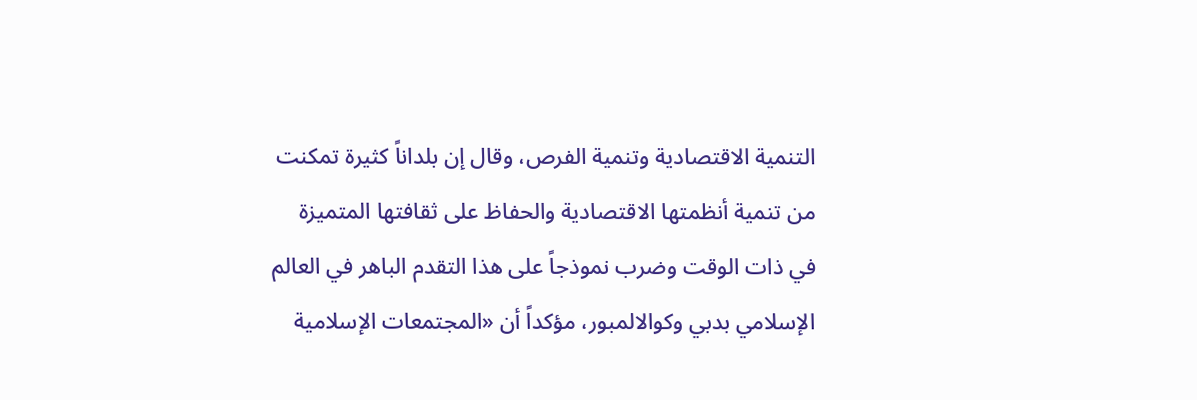التنمية الاقتصادية وتنمية الفرص، وقال إن بلداناً كثيرة تمكنت من تنمية أنظمتها الاقتصادية والحفاظ على ثقافتها المتميزة في ذات الوقت وضرب نموذجاً على هذا التقدم الباهر في العالم الإسلامي بدبي وكوالالمبور، مؤكداً أن «المجتمعات الإسلامية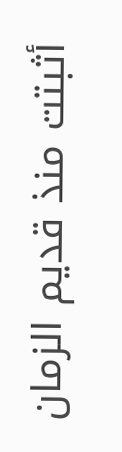أثبتت منذ قديم الزمان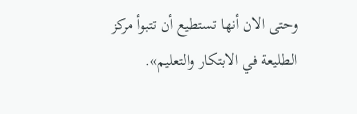وحتى الان أنها تستطيع أن تتبوأ مركز الطليعة في الابتكار والتعليم».